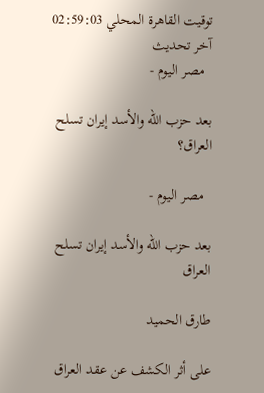توقيت القاهرة المحلي 02:59:03 آخر تحديث
  مصر اليوم -

بعد حزب الله والأسد إيران تسلح العراق؟

  مصر اليوم -

بعد حزب الله والأسد إيران تسلح العراق

طارق الحميد

على أثر الكشف عن عقد العراق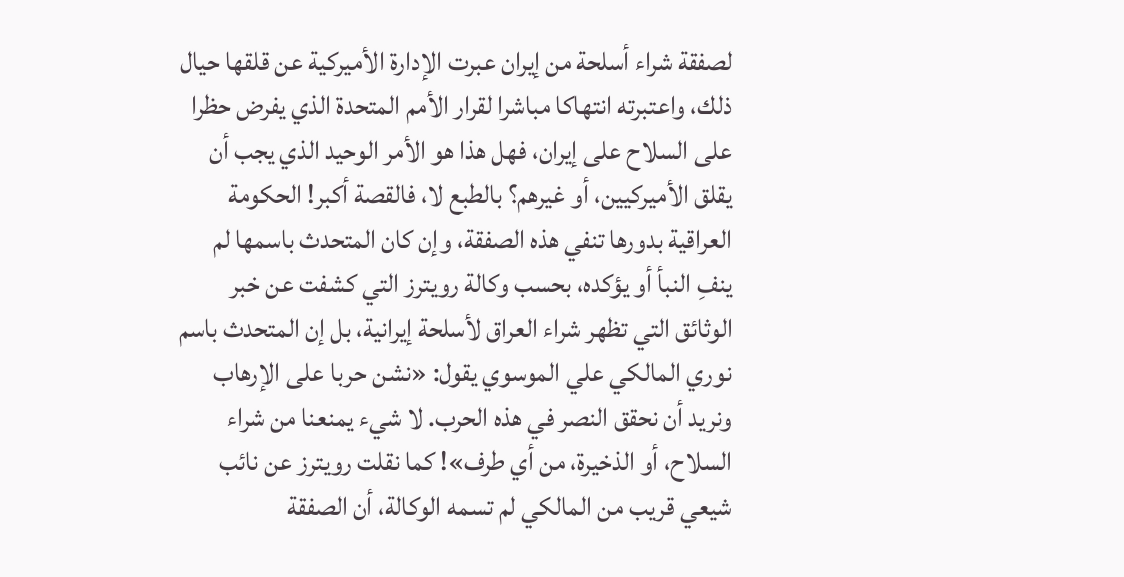لصفقة شراء أسلحة من إيران عبرت الإدارة الأميركية عن قلقها حيال ذلك، واعتبرته انتهاكا مباشرا لقرار الأمم المتحدة الذي يفرض حظرا على السلاح على إيران، فهل هذا هو الأمر الوحيد الذي يجب أن يقلق الأميركيين، أو غيرهم؟ بالطبع لا، فالقصة أكبر! الحكومة العراقية بدورها تنفي هذه الصفقة، وإن كان المتحدث باسمها لم ينفِ النبأ أو يؤكده، بحسب وكالة رويترز التي كشفت عن خبر الوثائق التي تظهر شراء العراق لأسلحة إيرانية، بل إن المتحدث باسم نوري المالكي علي الموسوي يقول: «نشن حربا على الإرهاب ونريد أن نحقق النصر في هذه الحرب. لا شيء يمنعنا من شراء السلاح، أو الذخيرة، من أي طرف»! كما نقلت رويترز عن نائب شيعي قريب من المالكي لم تسمه الوكالة، أن الصفقة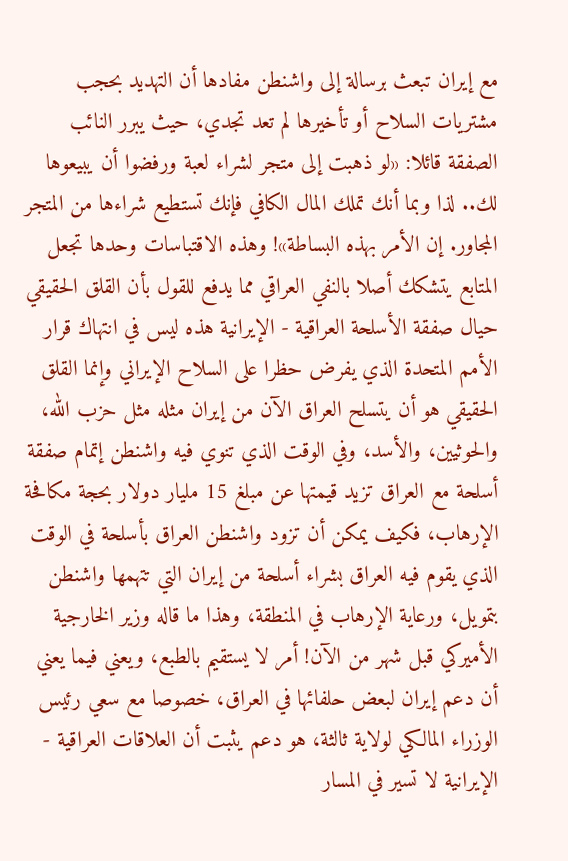مع إيران تبعث برسالة إلى واشنطن مفادها أن التهديد بحجب مشتريات السلاح أو تأخيرها لم تعد تجدي، حيث يبرر النائب الصفقة قائلا: «لو ذهبت إلى متجر لشراء لعبة ورفضوا أن يبيعوها لك.. لذا وبما أنك تملك المال الكافي فإنك تستطيع شراءها من المتجر المجاور. إن الأمر بهذه البساطة»! وهذه الاقتباسات وحدها تجعل المتابع يتشكك أصلا بالنفي العراقي مما يدفع للقول بأن القلق الحقيقي حيال صفقة الأسلحة العراقية - الإيرانية هذه ليس في انتهاك قرار الأمم المتحدة الذي يفرض حظرا على السلاح الإيراني وإنما القلق الحقيقي هو أن يتسلح العراق الآن من إيران مثله مثل حزب الله، والحوثيين، والأسد، وفي الوقت الذي تنوي فيه واشنطن إتمام صفقة أسلحة مع العراق تزيد قيمتها عن مبلغ 15 مليار دولار بحجة مكافحة الإرهاب، فكيف يمكن أن تزود واشنطن العراق بأسلحة في الوقت الذي يقوم فيه العراق بشراء أسلحة من إيران التي تتهمها واشنطن بتمويل، ورعاية الإرهاب في المنطقة، وهذا ما قاله وزير الخارجية الأميركي قبل شهر من الآن! أمر لا يستقيم بالطبع، ويعني فيما يعني أن دعم إيران لبعض حلفائها في العراق، خصوصا مع سعي رئيس الوزراء المالكي لولاية ثالثة، هو دعم يثبت أن العلاقات العراقية - الإيرانية لا تسير في المسار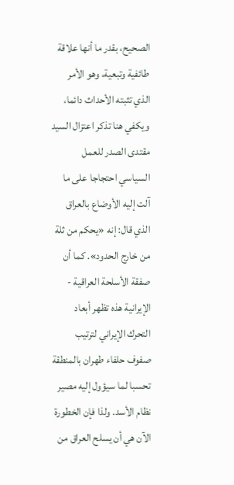الصحيح، بقدر ما أنها علاقة طائفية وتبعية، وهو الأمر الذي تثبته الأحداث دائما، ويكفي هنا تذكر اعتزال السيد مقتدى الصدر للعمل السياسي احتجاجا على ما آلت إليه الأوضاع بالعراق الذي قال: إنه «يحكم من ثلة من خارج الحدود». كما أن صفقة الأسلحة العراقية - الإيرانية هذه تظهر أبعاد التحرك الإيراني لترتيب صفوف حلفاء طهران بالمنطقة تحسبا لما سيؤول إليه مصير نظام الأسد. ولذا فإن الخطورة الآن هي أن يسلح العراق من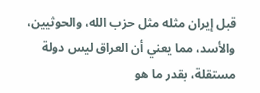قبل إيران مثله مثل حزب الله، والحوثيين، والأسد، مما يعني أن العراق ليس دولة مستقلة، بقدر ما هو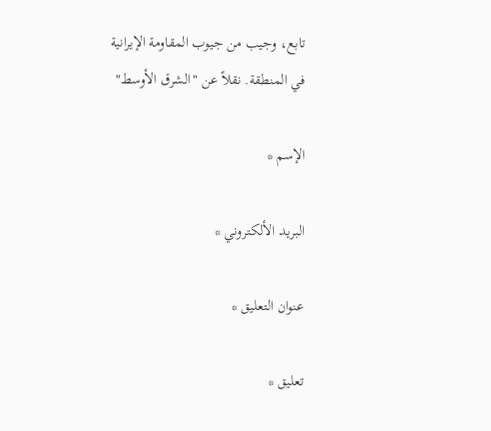تابع، وجيب من جيوب المقاومة الإيرانية في المنطقة. نقلاً عن "الشرق الأوسط"

الإسم *

البريد الألكتروني *

عنوان التعليق *

تعليق *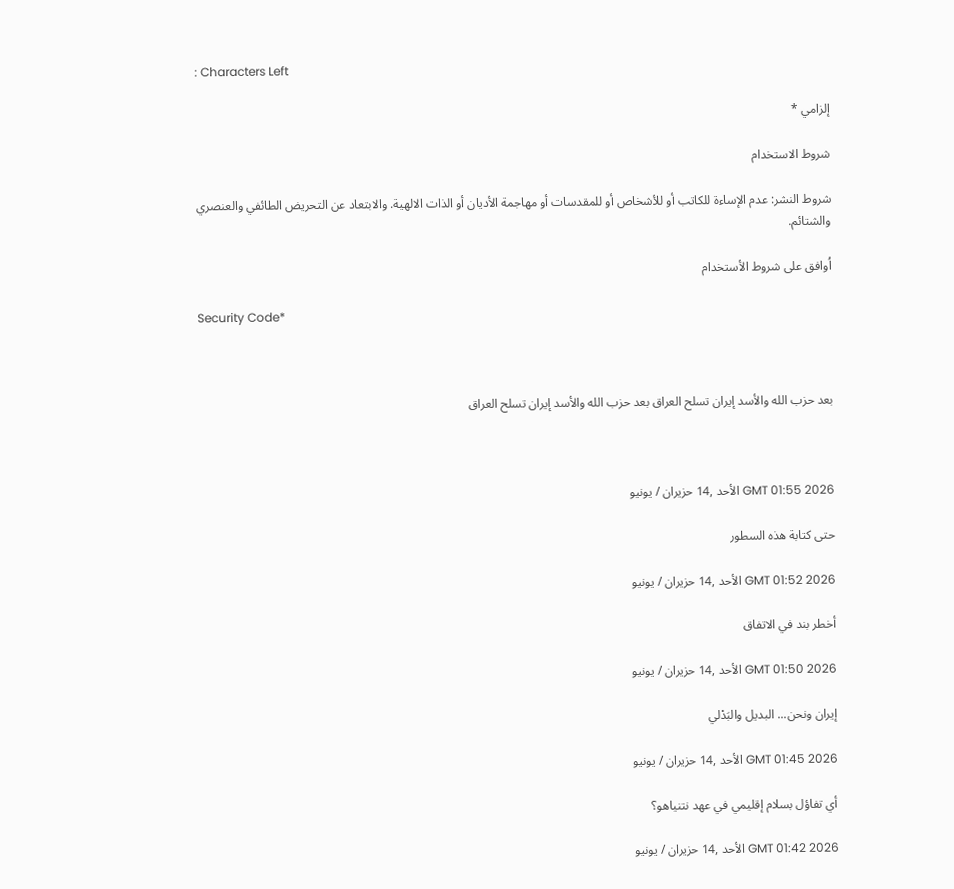: Characters Left

إلزامي *

شروط الاستخدام

شروط النشر: عدم الإساءة للكاتب أو للأشخاص أو للمقدسات أو مهاجمة الأديان أو الذات الالهية. والابتعاد عن التحريض الطائفي والعنصري والشتائم.

اُوافق على شروط الأستخدام

Security Code*



بعد حزب الله والأسد إيران تسلح العراق بعد حزب الله والأسد إيران تسلح العراق



GMT 01:55 2026 الأحد ,14 حزيران / يونيو

حتى كتابة هذه السطور

GMT 01:52 2026 الأحد ,14 حزيران / يونيو

أخطر بند في الاتفاق

GMT 01:50 2026 الأحد ,14 حزيران / يونيو

إيران ونحن... البديل والبَدْلي

GMT 01:45 2026 الأحد ,14 حزيران / يونيو

أي تفاؤل بسلام إقليمي في عهد نتنياهو؟

GMT 01:42 2026 الأحد ,14 حزيران / يونيو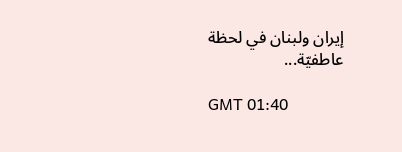إيران ولبنان في لحظة عاطفيّة...

GMT 01:40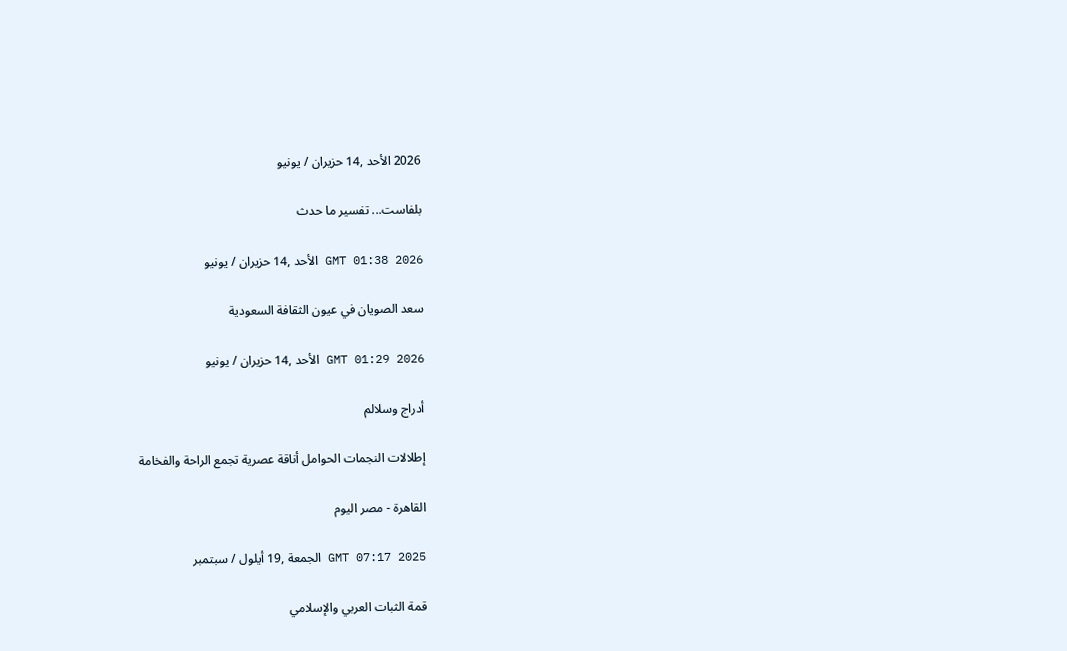2026 الأحد ,14 حزيران / يونيو

بلفاست... تفسير ما حدث

GMT 01:38 2026 الأحد ,14 حزيران / يونيو

سعد الصويان في عيون الثقافة السعودية

GMT 01:29 2026 الأحد ,14 حزيران / يونيو

أدراج وسلالم

إطلالات النجمات الحوامل أناقة عصرية تجمع الراحة والفخامة

القاهرة - مصر اليوم

GMT 07:17 2025 الجمعة ,19 أيلول / سبتمبر

قمة الثبات العربي والإسلامي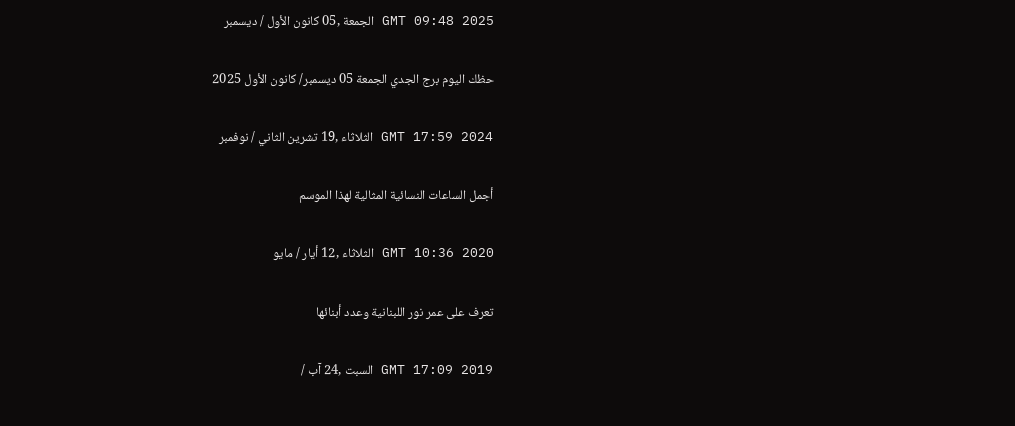GMT 09:48 2025 الجمعة ,05 كانون الأول / ديسمبر

حظك اليوم برج الجدي الجمعة 05 ديسمبر/ كانون الأول 2025

GMT 17:59 2024 الثلاثاء ,19 تشرين الثاني / نوفمبر

أجمل الساعات النسائية المثالية لهذا الموسم

GMT 10:36 2020 الثلاثاء ,12 أيار / مايو

تعرف على عمر نور اللبنانية وعدد أبنائها

GMT 17:09 2019 السبت ,24 آب /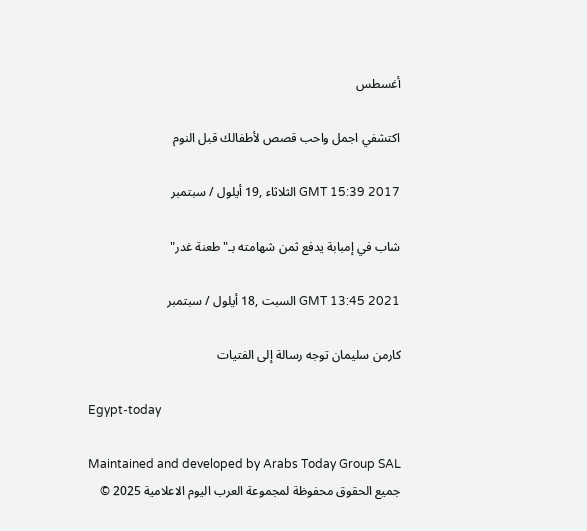أغسطس

اكتشفي اجمل واحب قصص لأطفالك قبل النوم

GMT 15:39 2017 الثلاثاء ,19 أيلول / سبتمبر

شاب في إمبابة يدفع ثمن شهامته بـ"طعنة غدر"

GMT 13:45 2021 السبت ,18 أيلول / سبتمبر

كارمن سليمان توجه رسالة إلى الفتيات

Egypt-today

Maintained and developed by Arabs Today Group SAL
جميع الحقوق محفوظة لمجموعة العرب اليوم الاعلامية 2025 ©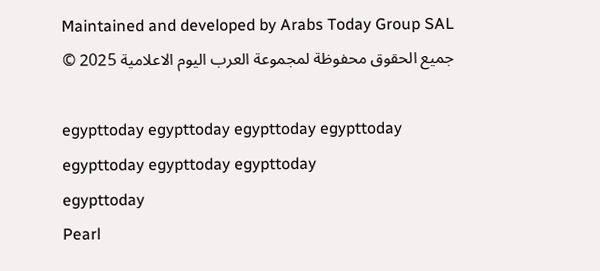Maintained and developed by Arabs Today Group SAL
جميع الحقوق محفوظة لمجموعة العرب اليوم الاعلامية 2025 ©

egypttoday egypttoday egypttoday egypttoday
egypttoday egypttoday egypttoday
egypttoday
Pearl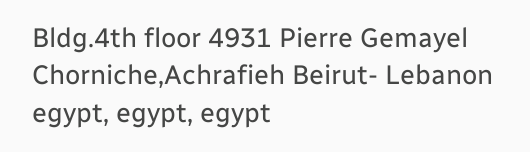Bldg.4th floor 4931 Pierre Gemayel Chorniche,Achrafieh Beirut- Lebanon
egypt, egypt, egypt